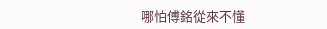哪怕傅銘從來不懂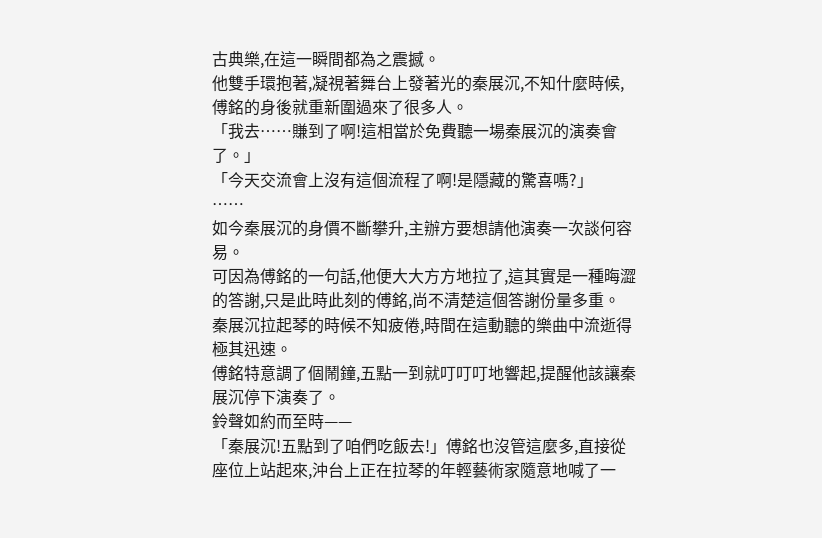古典樂,在這一瞬間都為之震撼。
他雙手環抱著,凝視著舞台上發著光的秦展沉,不知什麼時候,傅銘的身後就重新圍過來了很多人。
「我去……賺到了啊!這相當於免費聽一場秦展沉的演奏會了。」
「今天交流會上沒有這個流程了啊!是隱藏的驚喜嗎?」
……
如今秦展沉的身價不斷攀升,主辦方要想請他演奏一次談何容易。
可因為傅銘的一句話,他便大大方方地拉了,這其實是一種晦澀的答謝,只是此時此刻的傅銘,尚不清楚這個答謝份量多重。
秦展沉拉起琴的時候不知疲倦,時間在這動聽的樂曲中流逝得極其迅速。
傅銘特意調了個鬧鐘,五點一到就叮叮叮地響起,提醒他該讓秦展沉停下演奏了。
鈴聲如約而至時——
「秦展沉!五點到了咱們吃飯去!」傅銘也沒管這麼多,直接從座位上站起來,沖台上正在拉琴的年輕藝術家隨意地喊了一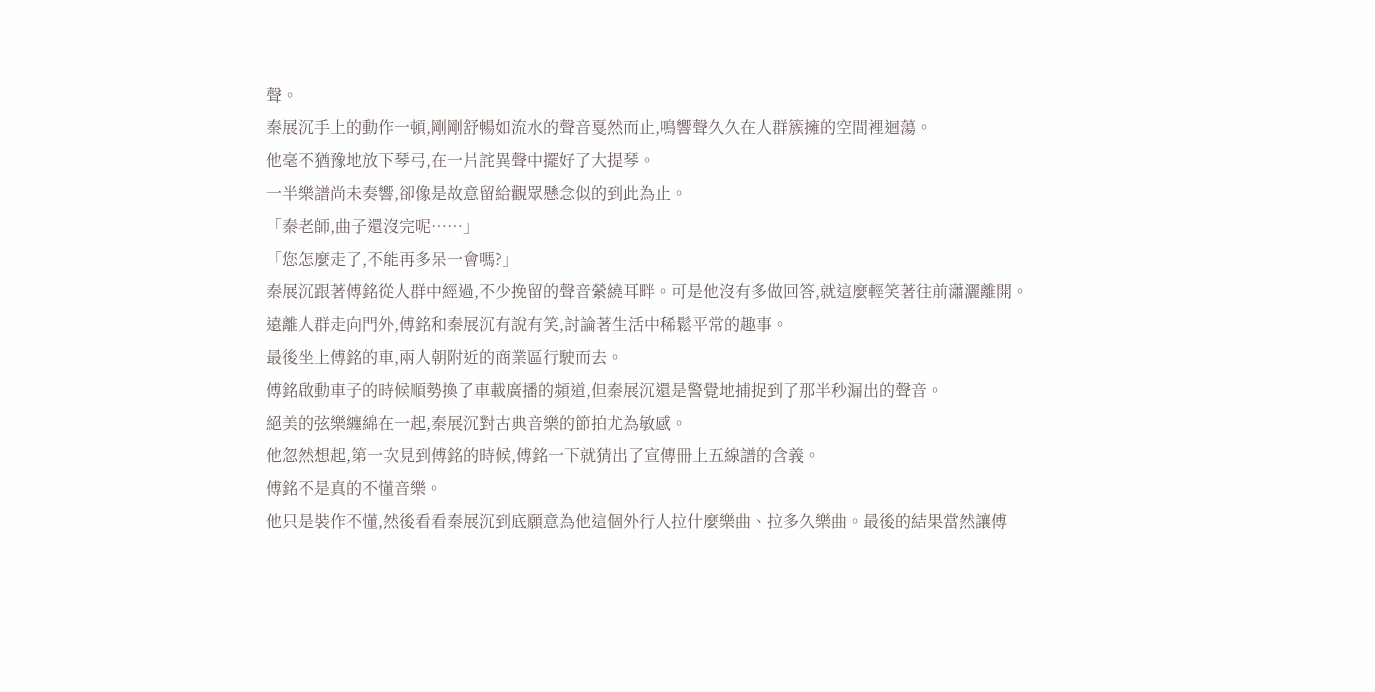聲。
秦展沉手上的動作一頓,剛剛舒暢如流水的聲音戛然而止,鳴響聲久久在人群簇擁的空間裡迴蕩。
他毫不猶豫地放下琴弓,在一片詫異聲中擺好了大提琴。
一半樂譜尚未奏響,卻像是故意留給觀眾懸念似的到此為止。
「秦老師,曲子還沒完呢……」
「您怎麼走了,不能再多呆一會嗎?」
秦展沉跟著傅銘從人群中經過,不少挽留的聲音縈繞耳畔。可是他沒有多做回答,就這麼輕笑著往前瀟灑離開。
遠離人群走向門外,傅銘和秦展沉有說有笑,討論著生活中稀鬆平常的趣事。
最後坐上傅銘的車,兩人朝附近的商業區行駛而去。
傅銘啟動車子的時候順勢換了車載廣播的頻道,但秦展沉還是警覺地捕捉到了那半秒漏出的聲音。
絕美的弦樂纏綿在一起,秦展沉對古典音樂的節拍尤為敏感。
他忽然想起,第一次見到傅銘的時候,傅銘一下就猜出了宣傳冊上五線譜的含義。
傅銘不是真的不懂音樂。
他只是裝作不懂,然後看看秦展沉到底願意為他這個外行人拉什麼樂曲、拉多久樂曲。最後的結果當然讓傅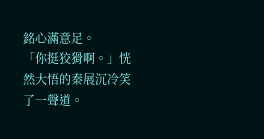銘心滿意足。
「你挺狡猾啊。」恍然大悟的秦展沉冷笑了一聲道。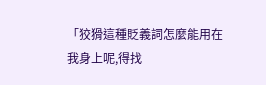「狡猾這種貶義詞怎麼能用在我身上呢,得找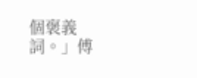個褒義詞。」傅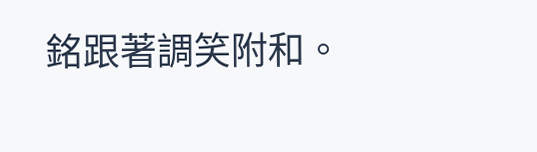銘跟著調笑附和。